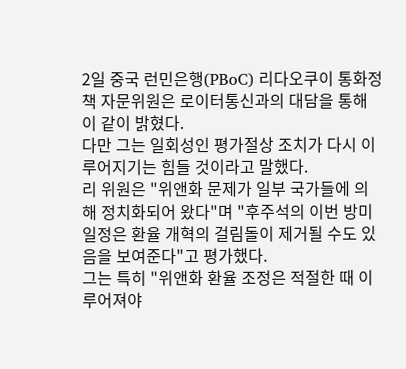2일 중국 런민은행(PBoC) 리다오쿠이 통화정책 자문위원은 로이터통신과의 대담을 통해 이 같이 밝혔다.
다만 그는 일회성인 평가절상 조치가 다시 이루어지기는 힘들 것이라고 말했다.
리 위원은 "위앤화 문제가 일부 국가들에 의해 정치화되어 왔다"며 "후주석의 이번 방미 일정은 환율 개혁의 걸림돌이 제거될 수도 있음을 보여준다"고 평가했다.
그는 특히 "위앤화 환율 조정은 적절한 때 이루어져야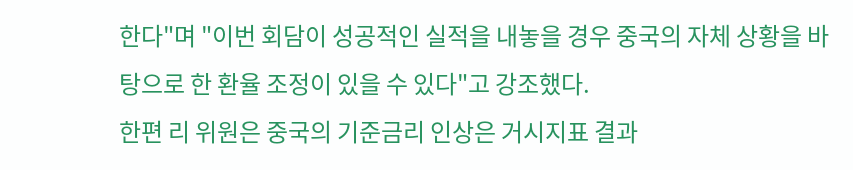한다"며 "이번 회담이 성공적인 실적을 내놓을 경우 중국의 자체 상황을 바탕으로 한 환율 조정이 있을 수 있다"고 강조했다.
한편 리 위원은 중국의 기준금리 인상은 거시지표 결과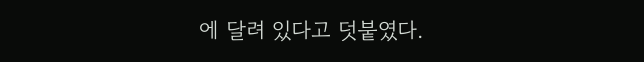에 달려 있다고 덧붙였다.